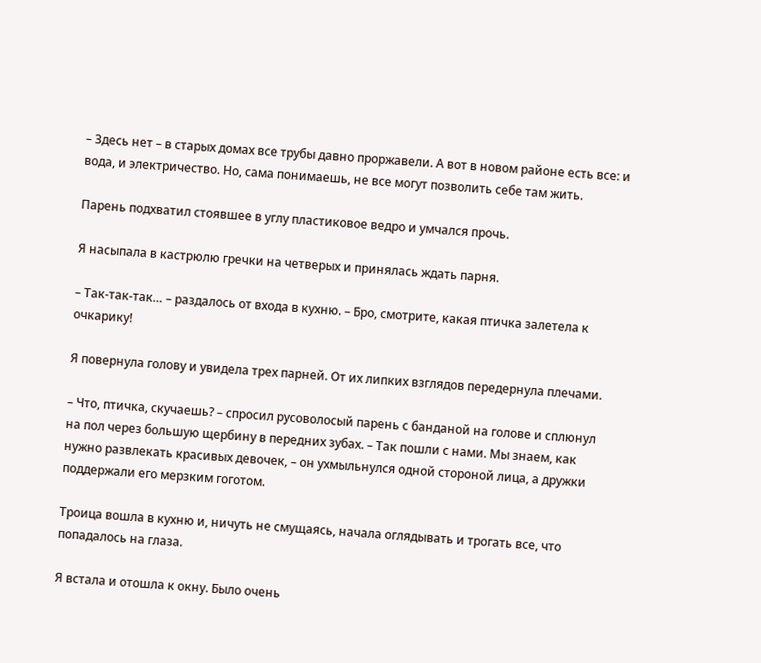– Здесь нет – в старых домах все трубы давно проржавели. А вот в новом районе есть все: и вода, и электричество. Но, сама понимаешь, не все могут позволить себе там жить.

Парень подхватил стоявшее в углу пластиковое ведро и умчался прочь.

Я насыпала в кастрюлю гречки на четверых и принялась ждать парня.

– Так-так-так… – раздалось от входа в кухню. – Бро, смотрите, какая птичка залетела к очкарику!

Я повернула голову и увидела трех парней. От их липких взглядов передернула плечами.

– Что, птичка, скучаешь? – спросил русоволосый парень с банданой на голове и сплюнул на пол через большую щербину в передних зубах. – Так пошли с нами. Мы знаем, как нужно развлекать красивых девочек, – он ухмыльнулся одной стороной лица, а дружки поддержали его мерзким гоготом.

Троица вошла в кухню и, ничуть не смущаясь, начала оглядывать и трогать все, что попадалось на глаза.

Я встала и отошла к окну. Было очень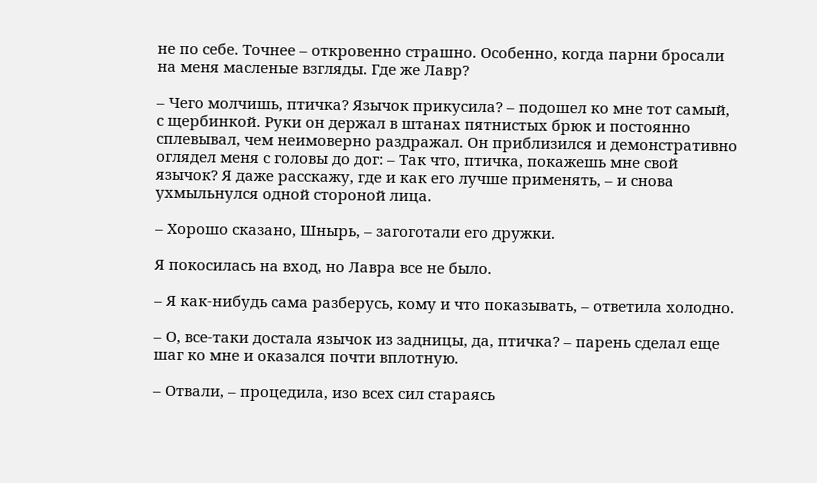не по себе. Точнее – откровенно страшно. Особенно, когда парни бросали на меня масленые взгляды. Где же Лавр?

– Чего молчишь, птичка? Язычок прикусила? – подошел ко мне тот самый, с щербинкой. Руки он держал в штанах пятнистых брюк и постоянно сплевывал, чем неимоверно раздражал. Он приблизился и демонстративно оглядел меня с головы до дог: – Так что, птичка, покажешь мне свой язычок? Я даже расскажу, где и как его лучше применять, – и снова ухмыльнулся одной стороной лица.

– Хорошо сказано, Шнырь, – загоготали его дружки.

Я покосилась на вход, но Лавра все не было.

– Я как-нибудь сама разберусь, кому и что показывать, – ответила холодно.

– О, все-таки достала язычок из задницы, да, птичка? – парень сделал еще шаг ко мне и оказался почти вплотную.

– Отвали, – процедила, изо всех сил стараясь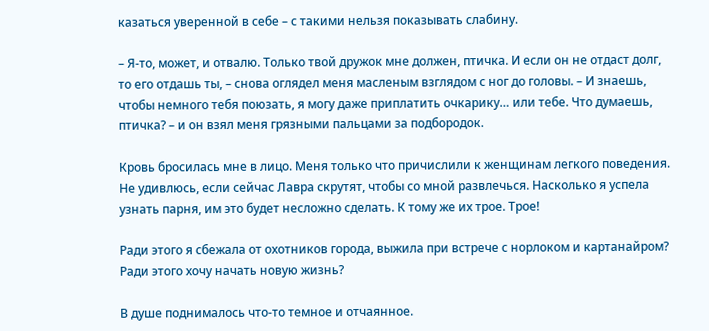казаться уверенной в себе – с такими нельзя показывать слабину.

– Я-то, может, и отвалю. Только твой дружок мне должен, птичка. И если он не отдаст долг, то его отдашь ты, – снова оглядел меня масленым взглядом с ног до головы. – И знаешь, чтобы немного тебя поюзать, я могу даже приплатить очкарику… или тебе. Что думаешь, птичка? – и он взял меня грязными пальцами за подбородок.

Кровь бросилась мне в лицо. Меня только что причислили к женщинам легкого поведения. Не удивлюсь, если сейчас Лавра скрутят, чтобы со мной развлечься. Насколько я успела узнать парня, им это будет несложно сделать. К тому же их трое. Трое!

Ради этого я сбежала от охотников города, выжила при встрече с норлоком и картанайром? Ради этого хочу начать новую жизнь?

В душе поднималось что-то темное и отчаянное.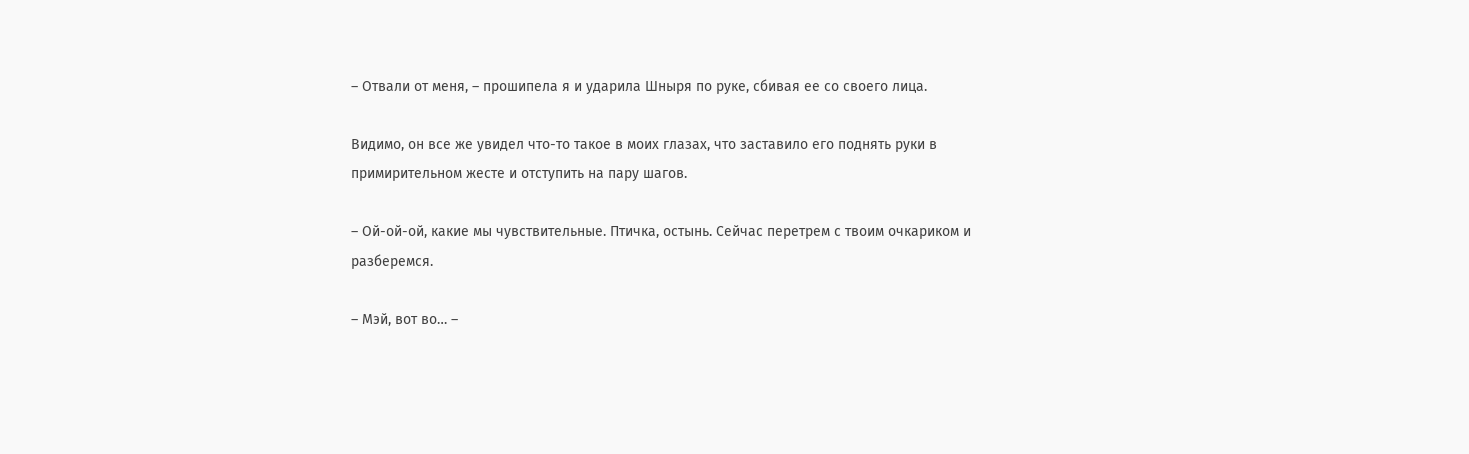– Отвали от меня, – прошипела я и ударила Шныря по руке, сбивая ее со своего лица.

Видимо, он все же увидел что-то такое в моих глазах, что заставило его поднять руки в примирительном жесте и отступить на пару шагов.

– Ой-ой-ой, какие мы чувствительные. Птичка, остынь. Сейчас перетрем с твоим очкариком и разберемся.

– Мэй, вот во… –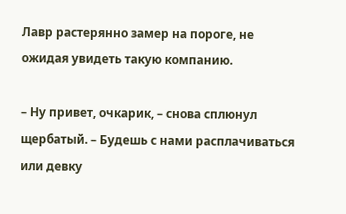Лавр растерянно замер на пороге, не ожидая увидеть такую компанию.

– Ну привет, очкарик, – снова сплюнул щербатый. – Будешь с нами расплачиваться или девку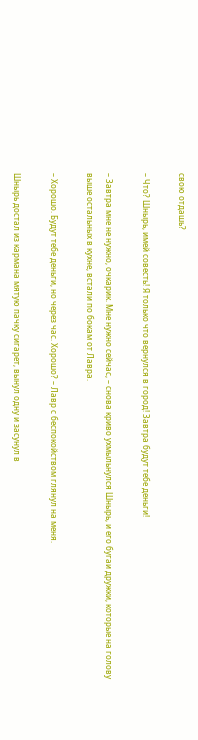свою отдашь?

– Что? Шнырь, имей совесть! Я только что вернулся в город! Завтра будут тебе деньги!

– Завтра мне не нужно, очкарик. Мне нужно сейчас, – снова криво ухмыльнулся Шнырь, и его бугаи дружки, которые на голову выше остальных в кухне, встали по бокам от Лавра.

– Хорошо. Будут тебе деньги, но через час. Хорошо? – Лавр с беспокойством глянул на меня.

Шнырь достал из кармана мятую пачку сигарет, вынул одну и засунул в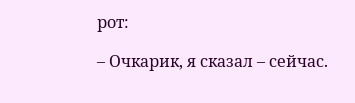рот:

– Очкарик, я сказал – сейчас.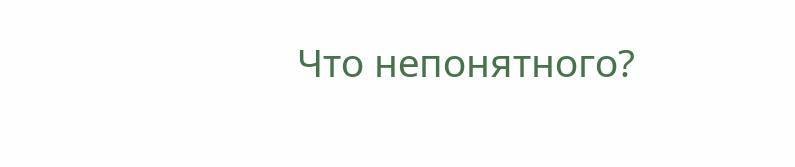Что непонятного?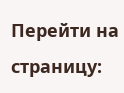Перейти на страницу: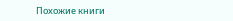Похожие книги